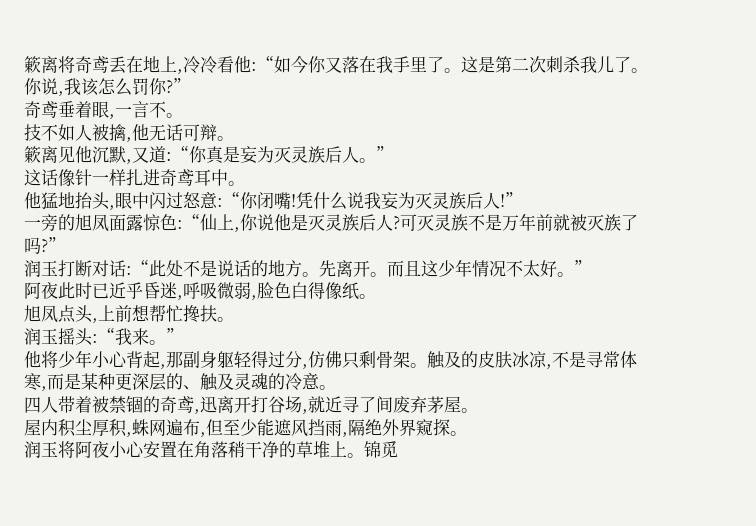簌离将奇鸢丢在地上,冷冷看他:“如今你又落在我手里了。这是第二次刺杀我儿了。你说,我该怎么罚你?”
奇鸢垂着眼,一言不。
技不如人被擒,他无话可辩。
簌离见他沉默,又道:“你真是妄为灭灵族后人。”
这话像针一样扎进奇鸢耳中。
他猛地抬头,眼中闪过怒意:“你闭嘴!凭什么说我妄为灭灵族后人!”
一旁的旭凤面露惊色:“仙上,你说他是灭灵族后人?可灭灵族不是万年前就被灭族了吗?”
润玉打断对话:“此处不是说话的地方。先离开。而且这少年情况不太好。”
阿夜此时已近乎昏迷,呼吸微弱,脸色白得像纸。
旭凤点头,上前想帮忙搀扶。
润玉摇头:“我来。”
他将少年小心背起,那副身躯轻得过分,仿佛只剩骨架。触及的皮肤冰凉,不是寻常体寒,而是某种更深层的、触及灵魂的冷意。
四人带着被禁锢的奇鸢,迅离开打谷场,就近寻了间废弃茅屋。
屋内积尘厚积,蛛网遍布,但至少能遮风挡雨,隔绝外界窥探。
润玉将阿夜小心安置在角落稍干净的草堆上。锦觅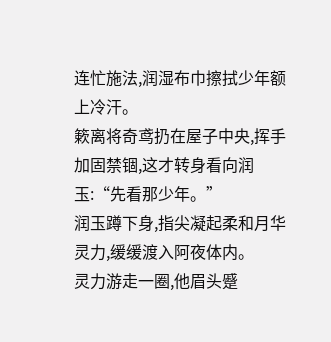连忙施法,润湿布巾擦拭少年额上冷汗。
簌离将奇鸢扔在屋子中央,挥手加固禁锢,这才转身看向润玉:“先看那少年。”
润玉蹲下身,指尖凝起柔和月华灵力,缓缓渡入阿夜体内。
灵力游走一圈,他眉头蹙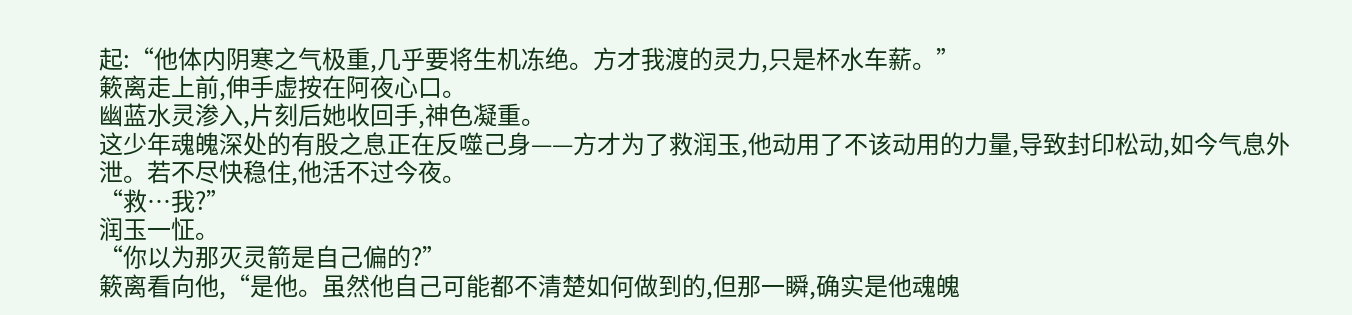起:“他体内阴寒之气极重,几乎要将生机冻绝。方才我渡的灵力,只是杯水车薪。”
簌离走上前,伸手虚按在阿夜心口。
幽蓝水灵渗入,片刻后她收回手,神色凝重。
这少年魂魄深处的有股之息正在反噬己身——方才为了救润玉,他动用了不该动用的力量,导致封印松动,如今气息外泄。若不尽快稳住,他活不过今夜。
“救…我?”
润玉一怔。
“你以为那灭灵箭是自己偏的?”
簌离看向他,“是他。虽然他自己可能都不清楚如何做到的,但那一瞬,确实是他魂魄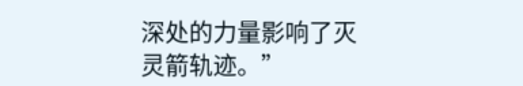深处的力量影响了灭灵箭轨迹。”